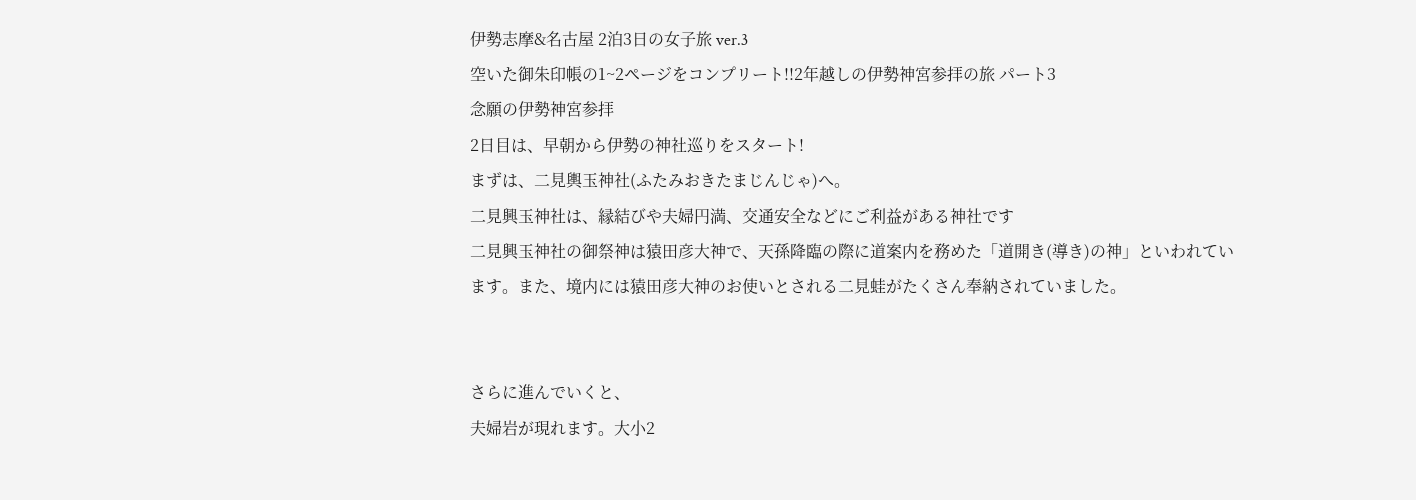伊勢志摩&名古屋 2泊3日の女子旅 ver.3
空いた御朱印帳の1~2ページをコンプリート!!2年越しの伊勢神宮参拝の旅 パート3
念願の伊勢神宮参拝
2日目は、早朝から伊勢の神社巡りをスタート!
まずは、二見輿玉神社(ふたみおきたまじんじゃ)へ。
二見興玉神社は、縁結びや夫婦円満、交通安全などにご利益がある神社です
二見興玉神社の御祭神は猿田彦大神で、天孫降臨の際に道案内を務めた「道開き(導き)の神」といわれています。また、境内には猿田彦大神のお使いとされる二見蛙がたくさん奉納されていました。


さらに進んでいくと、
夫婦岩が現れます。大小2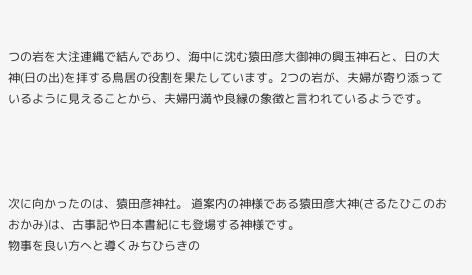つの岩を大注連縄で結んであり、海中に沈む猿田彦大御神の興玉神石と、日の大神(日の出)を拝する鳥居の役割を果たしています。2つの岩が、夫婦が寄り添っているように見えることから、夫婦円満や良縁の象徴と言われているようです。




次に向かったのは、猿田彦神社。 道案内の神様である猿田彦大神(さるたひこのおおかみ)は、古事記や日本書紀にも登場する神様です。
物事を良い方へと導くみちひらきの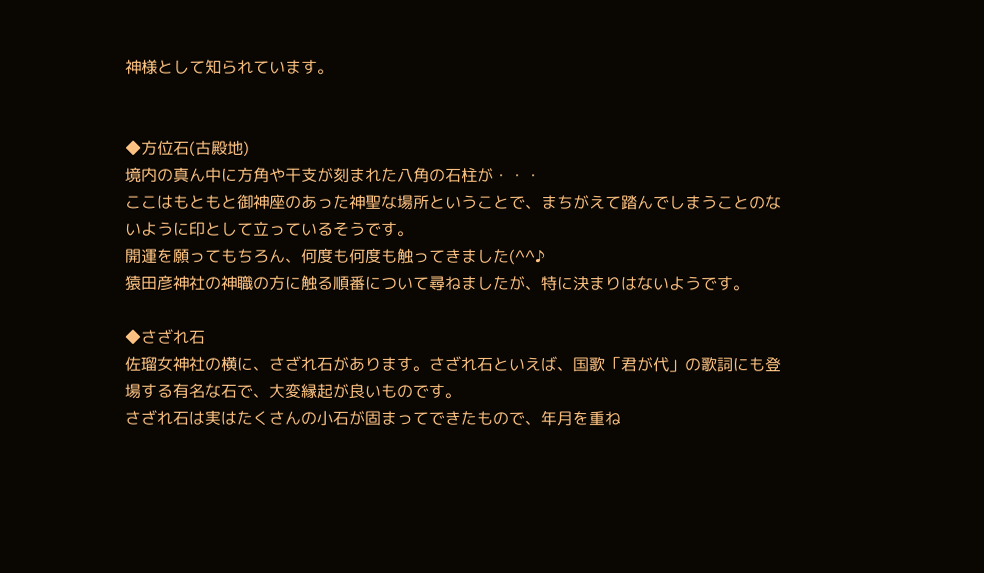神様として知られています。


◆方位石(古殿地)
境内の真ん中に方角や干支が刻まれた八角の石柱が・・・
ここはもともと御神座のあった神聖な場所ということで、まちがえて踏んでしまうことのないように印として立っているそうです。
開運を願ってもちろん、何度も何度も触ってきました(^^♪
猿田彦神社の神職の方に触る順番について尋ねましたが、特に決まりはないようです。

◆さざれ石
佐瑠女神社の横に、さざれ石があります。さざれ石といえば、国歌「君が代」の歌詞にも登場する有名な石で、大変縁起が良いものです。
さざれ石は実はたくさんの小石が固まってできたもので、年月を重ね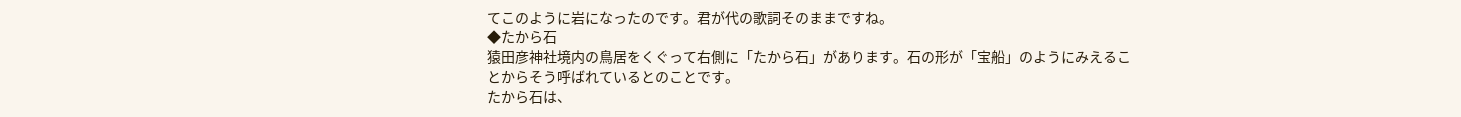てこのように岩になったのです。君が代の歌詞そのままですね。
◆たから石
猿田彦神社境内の鳥居をくぐって右側に「たから石」があります。石の形が「宝船」のようにみえることからそう呼ばれているとのことです。
たから石は、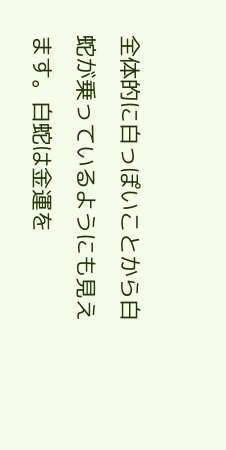全体的に白っぽいことから白蛇が乗っているようにも見えます。白蛇は金運を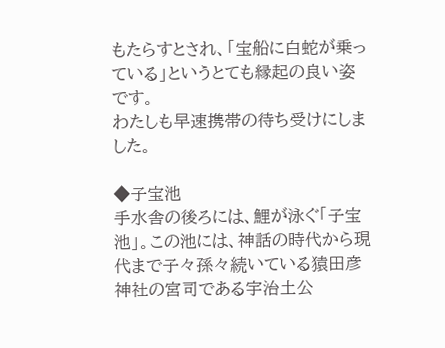もたらすとされ、「宝船に白蛇が乗っている」というとても縁起の良い姿です。
わたしも早速携帯の待ち受けにしました。

◆子宝池
手水舎の後ろには、鯉が泳ぐ「子宝池」。この池には、神話の時代から現代まで子々孫々続いている猿田彦神社の宮司である宇治土公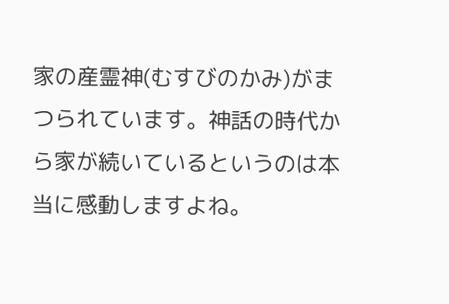家の産霊神(むすびのかみ)がまつられています。神話の時代から家が続いているというのは本当に感動しますよね。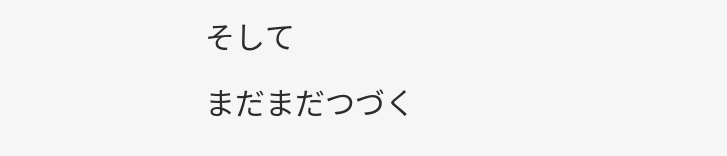そして

まだまだつづく